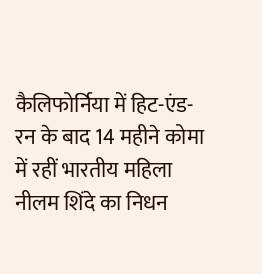कैलिफोर्निया में हिट-एंड-रन के बाद 14 महीने कोमा में रहीं भारतीय महिला नीलम शिंदे का निधन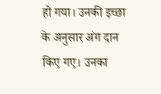हो गया। उनकी इच्छा के अनुसार अंग दान किए गए। उनका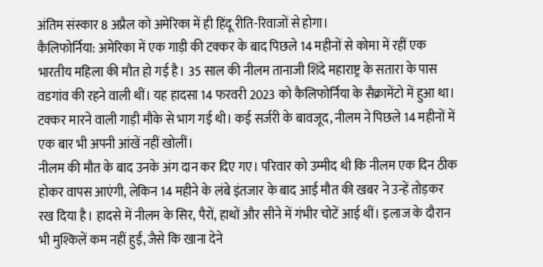अंतिम संस्कार 8 अप्रैल को अमेरिका में ही हिंदू रीति-रिवाजों से होगा।
कैलिफोर्निया: अमेरिका में एक गाड़ी की टक्कर के बाद पिछले 14 महीनों से कोमा में रहीं एक भारतीय महिला की मौत हो गई है। 35 साल की नीलम तानाजी शिंदे महाराष्ट्र के सतारा के पास वडगांव की रहने वाली थीं। यह हादसा 14 फरवरी 2023 को कैलिफोर्निया के सैक्रामेंटो में हुआ था। टक्कर मारने वाली गाड़ी मौके से भाग गई थी। कई सर्जरी के बावजूद, नीलम ने पिछले 14 महीनों में एक बार भी अपनी आंखें नहीं खोलीं।
नीलम की मौत के बाद उनके अंग दान कर दिए गए। परिवार को उम्मीद थी कि नीलम एक दिन ठीक होकर वापस आएंगी, लेकिन 14 महीने के लंबे इंतजार के बाद आई मौत की खबर ने उन्हें तोड़कर रख दिया है। हादसे में नीलम के सिर, पैरों, हाथों और सीने में गंभीर चोटें आई थीं। इलाज के दौरान भी मुश्किलें कम नहीं हुईं, जैसे कि खाना देने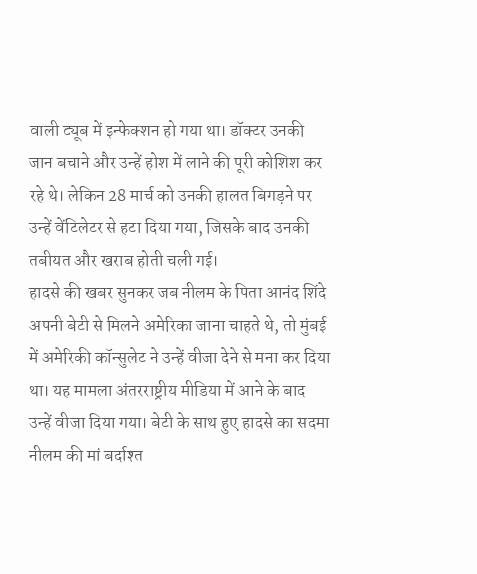वाली ट्यूब में इन्फेक्शन हो गया था। डॉक्टर उनकी जान बचाने और उन्हें होश में लाने की पूरी कोशिश कर रहे थे। लेकिन 28 मार्च को उनकी हालत बिगड़ने पर उन्हें वेंटिलेटर से हटा दिया गया, जिसके बाद उनकी तबीयत और खराब होती चली गई।
हादसे की खबर सुनकर जब नीलम के पिता आनंद शिंदे अपनी बेटी से मिलने अमेरिका जाना चाहते थे, तो मुंबई में अमेरिकी कॉन्सुलेट ने उन्हें वीजा देने से मना कर दिया था। यह मामला अंतरराष्ट्रीय मीडिया में आने के बाद उन्हें वीजा दिया गया। बेटी के साथ हुए हादसे का सदमा नीलम की मां बर्दाश्त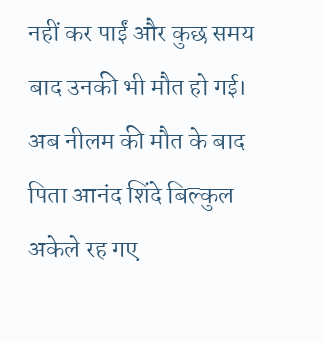नहीं कर पाईं और कुछ समय बाद उनकी भी मौत हो गई। अब नीलम की मौत के बाद पिता आनंद शिंदे बिल्कुल अकेले रह गए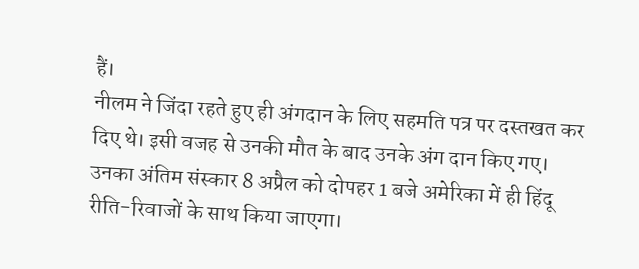हैं।
नीलम ने जिंदा रहते हुए ही अंगदान के लिए सहमति पत्र पर दस्तखत कर दिए थे। इसी वजह से उनकी मौत के बाद उनके अंग दान किए गए। उनका अंतिम संस्कार 8 अप्रैल को दोपहर 1 बजे अमेरिका में ही हिंदू रीति-रिवाजों के साथ किया जाएगा।